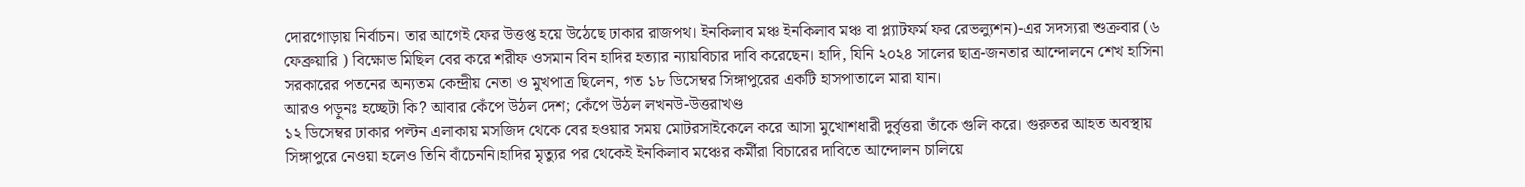দোরগোড়ায় নির্বাচন। তার আগেই ফের উত্তপ্ত হয়ে উঠেছে ঢাকার রাজপথ। ইনকিলাব মঞ্চ ইনকিলাব মঞ্চ বা প্ল্যাটফর্ম ফর রেভল্যুশন)-এর সদস্যরা শুক্রবার (৬ ফেব্রুয়ারি ) বিক্ষোভ মিছিল বের করে শরীফ ওসমান বিন হাদির হত্যার ন্যায়বিচার দাবি করেছেন। হাদি, যিনি ২০২৪ সালের ছাত্র-জনতার আন্দোলনে শেখ হাসিনা সরকারের পতনের অন্যতম কেন্দ্রীয় নেতা ও মুখপাত্র ছিলেন, গত ১৮ ডিসেম্বর সিঙ্গাপুরের একটি হাসপাতালে মারা যান।
আরও পড়ুনঃ হচ্ছেটা কি? আবার কেঁপে উঠল দেশ; কেঁপে উঠল লখনউ-উত্তরাখণ্ড
১২ ডিসেম্বর ঢাকার পল্টন এলাকায় মসজিদ থেকে বের হওয়ার সময় মোটরসাইকেলে করে আসা মুখোশধারী দুর্বৃত্তরা তাঁকে গুলি করে। গুরুতর আহত অবস্থায় সিঙ্গাপুরে নেওয়া হলেও তিনি বাঁচেননি।হাদির মৃত্যুর পর থেকেই ইনকিলাব মঞ্চের কর্মীরা বিচারের দাবিতে আন্দোলন চালিয়ে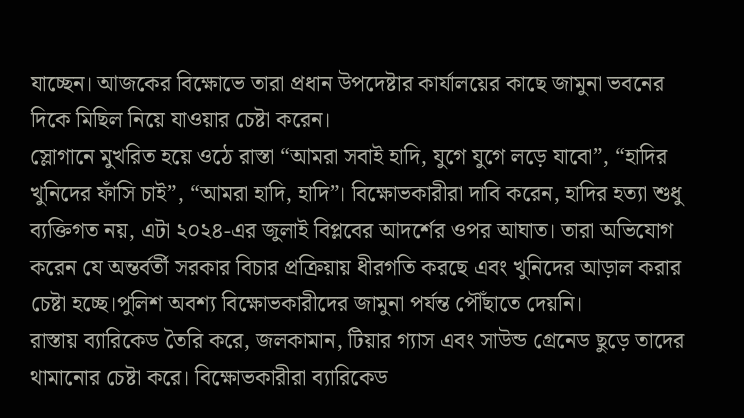যাচ্ছেন। আজকের বিক্ষোভে তারা প্রধান উপদেষ্টার কার্যালয়ের কাছে জামুনা ভবনের দিকে মিছিল নিয়ে যাওয়ার চেষ্টা করেন।
স্লোগানে মুখরিত হয়ে ওঠে রাস্তা “আমরা সবাই হাদি, যুগে যুগে লড়ে যাবো”, “হাদির খুনিদের ফাঁসি চাই”, “আমরা হাদি, হাদি”। বিক্ষোভকারীরা দাবি করেন, হাদির হত্যা শুধু ব্যক্তিগত নয়, এটা ২০২৪-এর জুলাই বিপ্লবের আদর্শের ওপর আঘাত। তারা অভিযোগ করেন যে অন্তর্বর্তী সরকার বিচার প্রক্রিয়ায় ধীরগতি করছে এবং খুনিদের আড়াল করার চেষ্টা হচ্ছে।পুলিশ অবশ্য বিক্ষোভকারীদের জামুনা পর্যন্ত পৌঁছাতে দেয়নি।
রাস্তায় ব্যারিকেড তৈরি করে, জলকামান, টিয়ার গ্যাস এবং সাউন্ড গ্রেনেড ছুড়ে তাদের থামানোর চেষ্টা করে। বিক্ষোভকারীরা ব্যারিকেড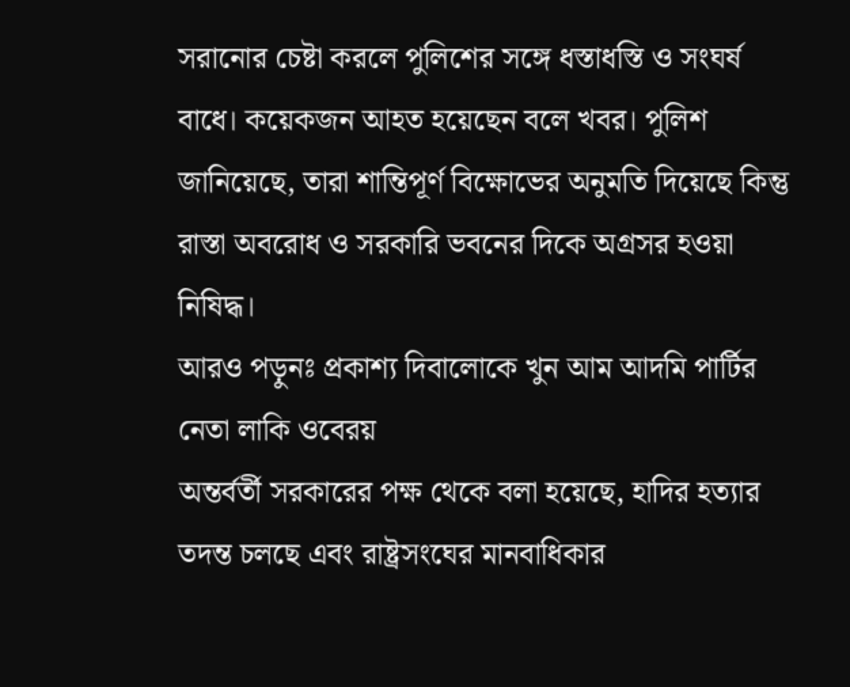সরানোর চেষ্টা করলে পুলিশের সঙ্গে ধস্তাধস্তি ও সংঘর্ষ বাধে। কয়েকজন আহত হয়েছেন বলে খবর। পুলিশ জানিয়েছে, তারা শান্তিপূর্ণ বিক্ষোভের অনুমতি দিয়েছে কিন্তু রাস্তা অবরোধ ও সরকারি ভবনের দিকে অগ্রসর হওয়া নিষিদ্ধ।
আরও পড়ুনঃ প্রকাশ্য দিবালোকে খুন আম আদমি পার্টির নেতা লাকি ওবেরয়
অন্তর্বর্তী সরকারের পক্ষ থেকে বলা হয়েছে, হাদির হত্যার তদন্ত চলছে এবং রাষ্ট্রসংঘের মানবাধিকার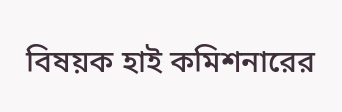বিষয়ক হাই কমিশনারের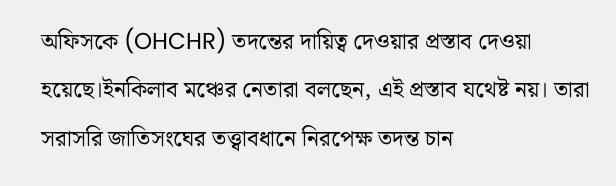অফিসকে (OHCHR) তদন্তের দায়িত্ব দেওয়ার প্রস্তাব দেওয়া হয়েছে।ইনকিলাব মঞ্চের নেতারা বলছেন, এই প্রস্তাব যথেষ্ট নয়। তারা সরাসরি জাতিসংঘের তত্ত্বাবধানে নিরপেক্ষ তদন্ত চান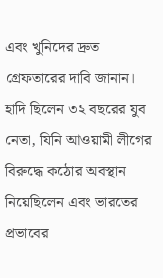এবং খুনিদের দ্রুত গ্রেফতারের দাবি জানান।
হাদি ছিলেন ৩২ বছরের যুব নেতা, যিনি আওয়ামী লীগের বিরুদ্ধে কঠোর অবস্থান নিয়েছিলেন এবং ভারতের প্রভাবের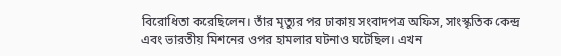বিরোধিতা করেছিলেন। তাঁর মৃত্যুর পর ঢাকায় সংবাদপত্র অফিস, সাংস্কৃতিক কেন্দ্র এবং ভারতীয় মিশনের ওপর হামলার ঘটনাও ঘটেছিল। এখন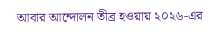আবার আন্দোলন তীব্র হওয়ায় ২০২৬-এর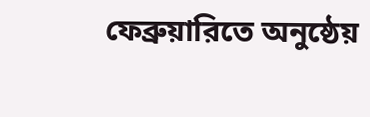ফেব্রুয়ারিতে অনুষ্ঠেয়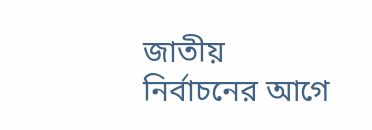জাতীয় নির্বাচনের আগে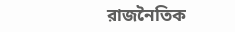রাজনৈতিক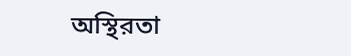অস্থিরতা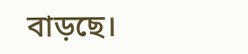বাড়ছে।